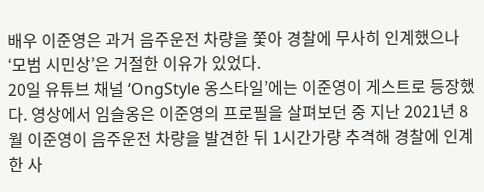배우 이준영은 과거 음주운전 차량을 쫓아 경찰에 무사히 인계했으나 ‘모범 시민상’은 거절한 이유가 있었다.
20일 유튜브 채널 ‘OngStyle 옹스타일’에는 이준영이 게스트로 등장했다. 영상에서 임슬옹은 이준영의 프로필을 살펴보던 중 지난 2021년 8월 이준영이 음주운전 차량을 발견한 뒤 1시간가량 추격해 경찰에 인계한 사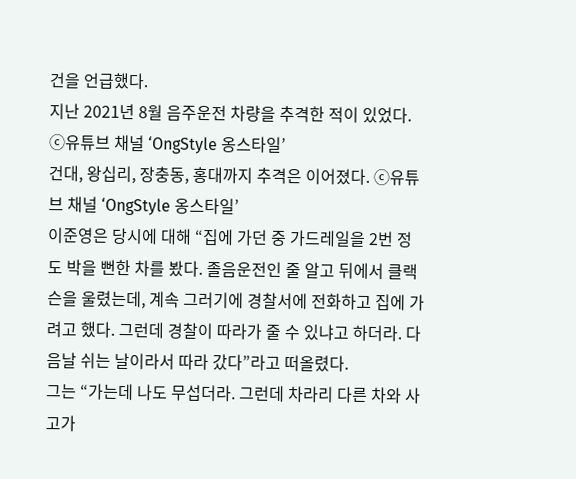건을 언급했다.
지난 2021년 8월 음주운전 차량을 추격한 적이 있었다. ⓒ유튜브 채널 ‘OngStyle 옹스타일’
건대, 왕십리, 장충동, 홍대까지 추격은 이어졌다. ⓒ유튜브 채널 ‘OngStyle 옹스타일’
이준영은 당시에 대해 “집에 가던 중 가드레일을 2번 정도 박을 뻔한 차를 봤다. 졸음운전인 줄 알고 뒤에서 클랙슨을 울렸는데, 계속 그러기에 경찰서에 전화하고 집에 가려고 했다. 그런데 경찰이 따라가 줄 수 있냐고 하더라. 다음날 쉬는 날이라서 따라 갔다”라고 떠올렸다.
그는 “가는데 나도 무섭더라. 그런데 차라리 다른 차와 사고가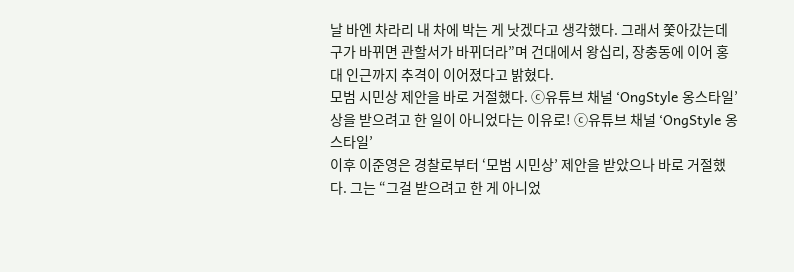날 바엔 차라리 내 차에 박는 게 낫겠다고 생각했다. 그래서 쫓아갔는데 구가 바뀌면 관할서가 바뀌더라”며 건대에서 왕십리, 장충동에 이어 홍대 인근까지 추격이 이어졌다고 밝혔다.
모범 시민상 제안을 바로 거절했다. ⓒ유튜브 채널 ‘OngStyle 옹스타일’
상을 받으려고 한 일이 아니었다는 이유로! ⓒ유튜브 채널 ‘OngStyle 옹스타일’
이후 이준영은 경찰로부터 ‘모범 시민상’ 제안을 받았으나 바로 거절했다. 그는 “그걸 받으려고 한 게 아니었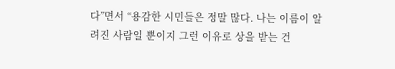다”면서 “용감한 시민들은 정말 많다. 나는 이름이 알려진 사람일 뿐이지 그런 이유로 상을 받는 건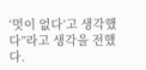‘멋이 없다’고 생각했다”라고 생각을 전했다.